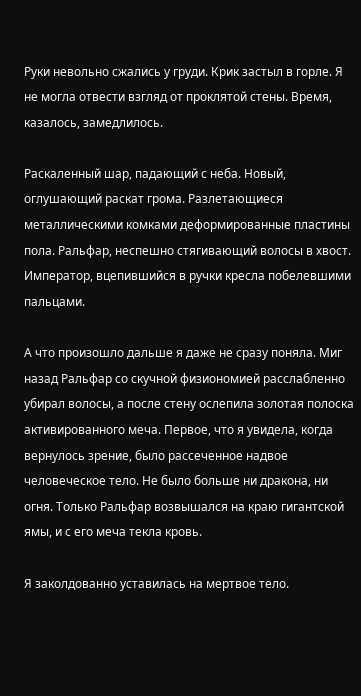Руки невольно сжались у груди. Крик застыл в горле. Я не могла отвести взгляд от проклятой стены. Время, казалось, замедлилось.

Раскаленный шар, падающий с неба. Новый, оглушающий раскат грома. Разлетающиеся металлическими комками деформированные пластины пола. Ральфар, неспешно стягивающий волосы в хвост. Император, вцепившийся в ручки кресла побелевшими пальцами.

А что произошло дальше я даже не сразу поняла. Миг назад Ральфар со скучной физиономией расслабленно убирал волосы, а после стену ослепила золотая полоска активированного меча. Первое, что я увидела, когда вернулось зрение, было рассеченное надвое человеческое тело. Не было больше ни дракона, ни огня. Только Ральфар возвышался на краю гигантской ямы, и с его меча текла кровь.

Я заколдованно уставилась на мертвое тело.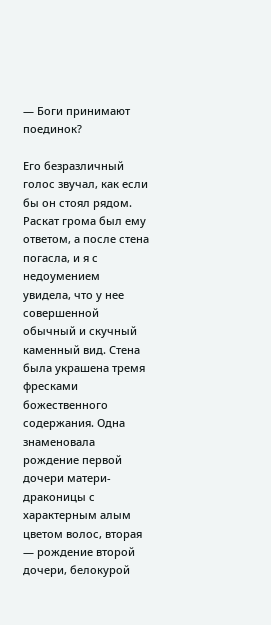— Боги принимают поединок?

Его безразличный голос звучал, как если бы он стоял рядом. Раскат грома был ему ответом, а после стена погасла, и я с недоумением увидела, что у нее совершенной обычный и скучный каменный вид. Стена была украшена тремя фресками божественного содержания. Одна знаменовала рождение первой дочери матери-драконицы с характерным алым цветом волос, вторая — рождение второй дочери, белокурой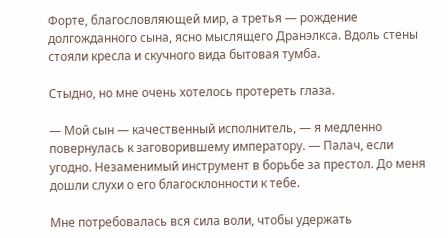Форте, благословляющей мир, а третья — рождение долгожданного сына, ясно мыслящего Дранэлкса. Вдоль стены стояли кресла и скучного вида бытовая тумба.

Стыдно, но мне очень хотелось протереть глаза.

— Мой сын — качественный исполнитель, — я медленно повернулась к заговорившему императору. — Палач, если угодно. Незаменимый инструмент в борьбе за престол. До меня дошли слухи о его благосклонности к тебе.

Мне потребовалась вся сила воли, чтобы удержать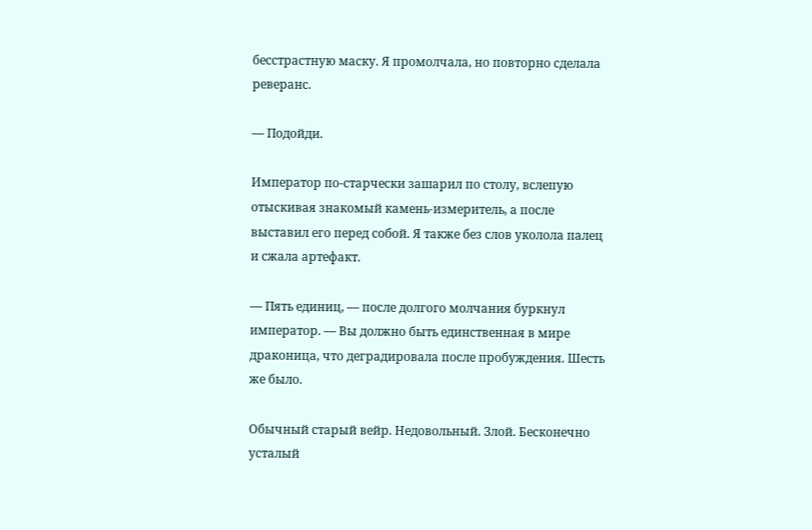бесстрастную маску. Я промолчала, но повторно сделала реверанс.

— Подойди.

Император по-старчески зашарил по столу, вслепую отыскивая знакомый камень-измеритель, а после выставил его перед собой. Я также без слов уколола палец и сжала артефакт.

— Пять единиц, — после долгого молчания буркнул император. — Вы должно быть единственная в мире драконица, что деградировала после пробуждения. Шесть же было.

Обычный старый вейр. Недовольный. Злой. Бесконечно усталый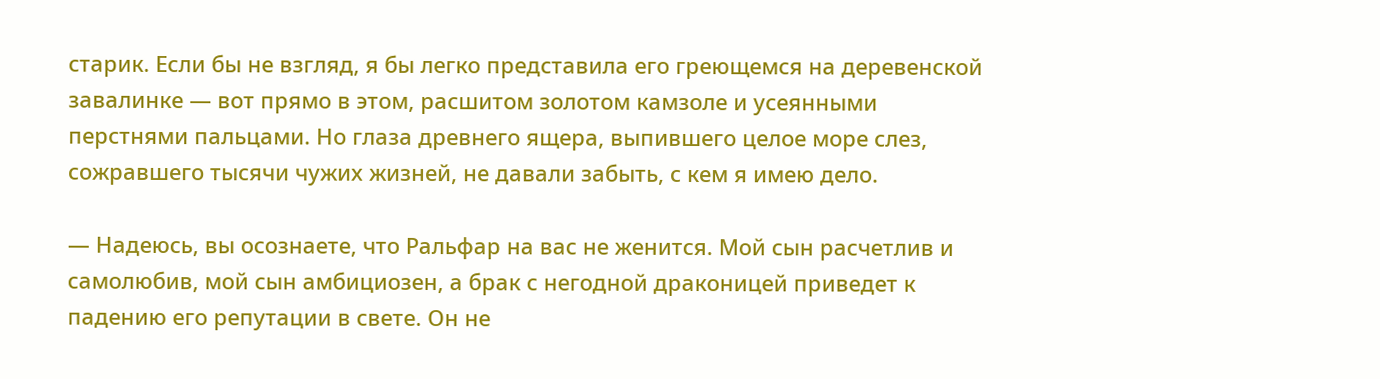старик. Если бы не взгляд, я бы легко представила его греющемся на деревенской завалинке — вот прямо в этом, расшитом золотом камзоле и усеянными перстнями пальцами. Но глаза древнего ящера, выпившего целое море слез, сожравшего тысячи чужих жизней, не давали забыть, с кем я имею дело.

— Надеюсь, вы осознаете, что Ральфар на вас не женится. Мой сын расчетлив и самолюбив, мой сын амбициозен, а брак с негодной драконицей приведет к падению его репутации в свете. Он не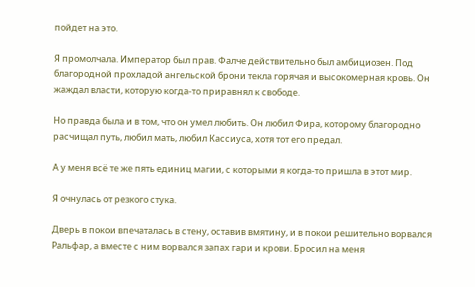пойдет на это.

Я промолчала. Император был прав. Фалче действительно был амбициозен. Под благородной прохладой ангельской брони текла горячая и высокомерная кровь. Он жаждал власти, которую когда-то приравнял к свободе.

Но правда была и в том, что он умел любить. Он любил Фира, которому благородно расчищал путь, любил мать, любил Кассиуса, хотя тот его предал.

А у меня всё те же пять единиц магии, с которыми я когда-то пришла в этот мир.

Я очнулась от резкого стука.

Дверь в покои впечаталась в стену, оставив вмятину, и в покои решительно ворвался Ральфар, а вместе с ним ворвался запах гари и крови. Бросил на меня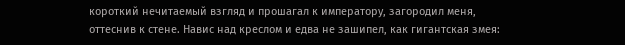короткий нечитаемый взгляд и прошагал к императору, загородил меня, оттеснив к стене. Навис над креслом и едва не зашипел, как гигантская змея: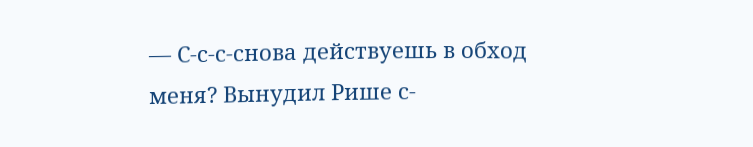— С-с-с-снова действуешь в обход меня? Вынудил Рише с-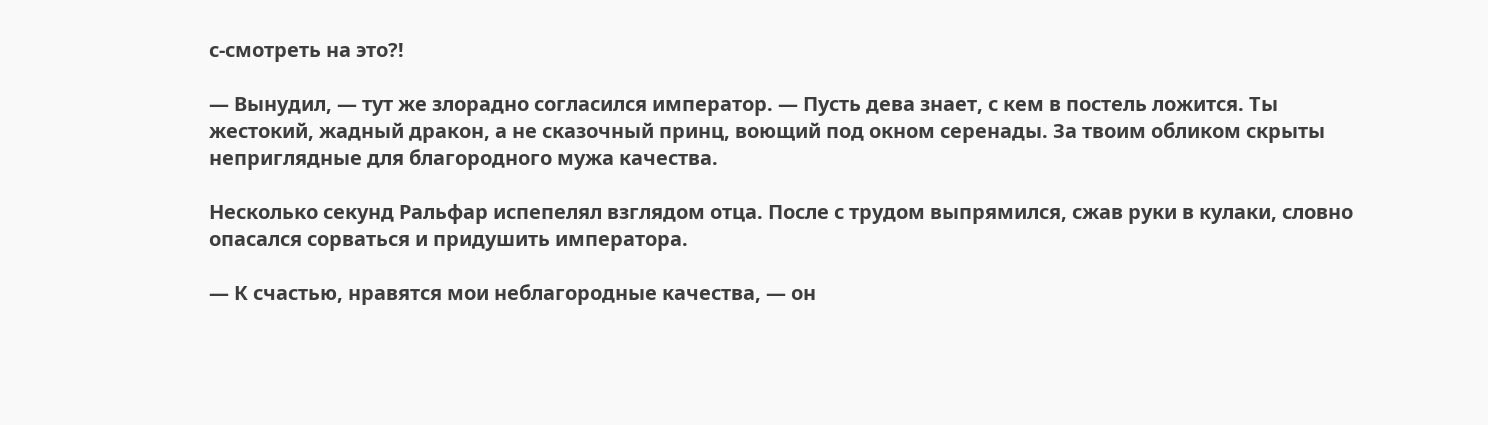с-смотреть на это?!

— Вынудил, — тут же злорадно согласился император. — Пусть дева знает, с кем в постель ложится. Ты жестокий, жадный дракон, а не сказочный принц, воющий под окном серенады. За твоим обликом скрыты неприглядные для благородного мужа качества.

Несколько секунд Ральфар испепелял взглядом отца. После с трудом выпрямился, сжав руки в кулаки, словно опасался сорваться и придушить императора.

— К счастью, нравятся мои неблагородные качества, — он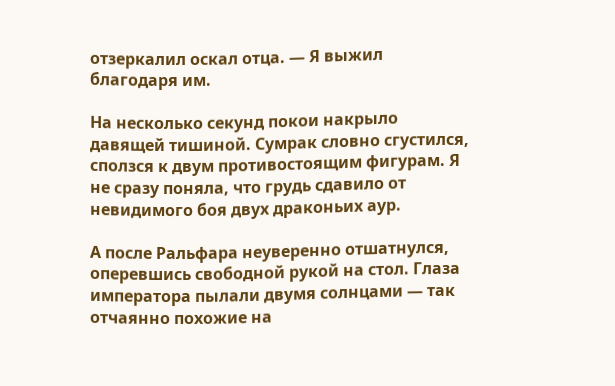отзеркалил оскал отца. — Я выжил благодаря им.

На несколько секунд покои накрыло давящей тишиной. Сумрак словно сгустился, сползся к двум противостоящим фигурам. Я не сразу поняла, что грудь сдавило от невидимого боя двух драконьих аур.

А после Ральфара неуверенно отшатнулся, оперевшись свободной рукой на стол. Глаза императора пылали двумя солнцами — так отчаянно похожие на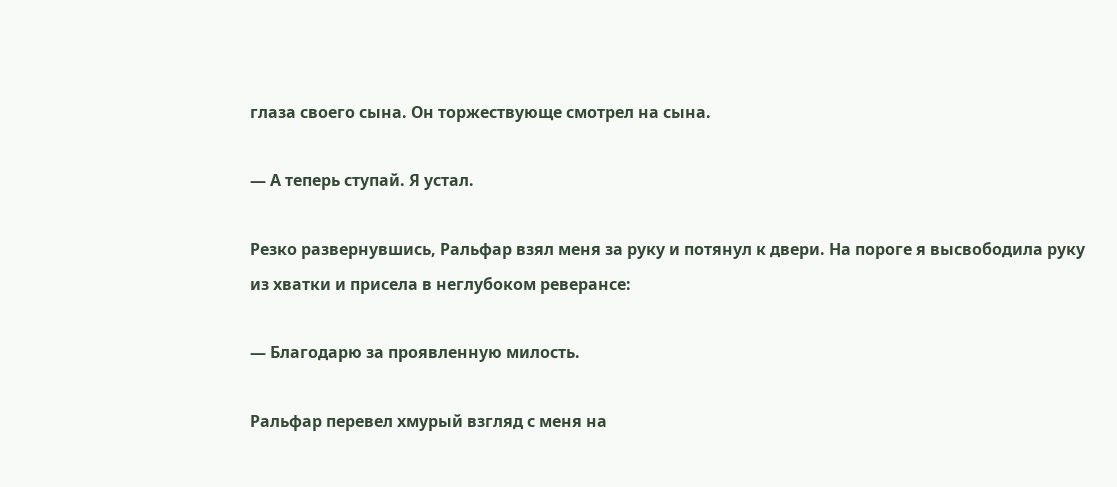глаза своего сына. Он торжествующе смотрел на сына.

— А теперь ступай. Я устал.

Резко развернувшись, Ральфар взял меня за руку и потянул к двери. На пороге я высвободила руку из хватки и присела в неглубоком реверансе:

— Благодарю за проявленную милость.

Ральфар перевел хмурый взгляд с меня на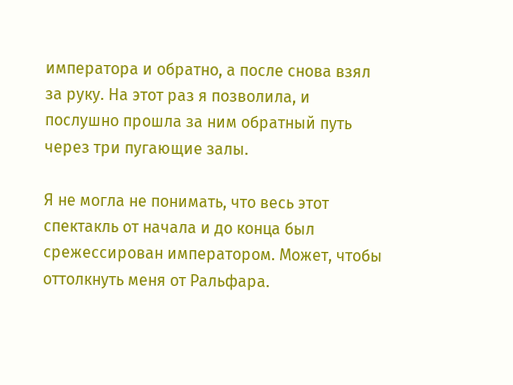императора и обратно, а после снова взял за руку. На этот раз я позволила, и послушно прошла за ним обратный путь через три пугающие залы.

Я не могла не понимать, что весь этот спектакль от начала и до конца был срежессирован императором. Может, чтобы оттолкнуть меня от Ральфара.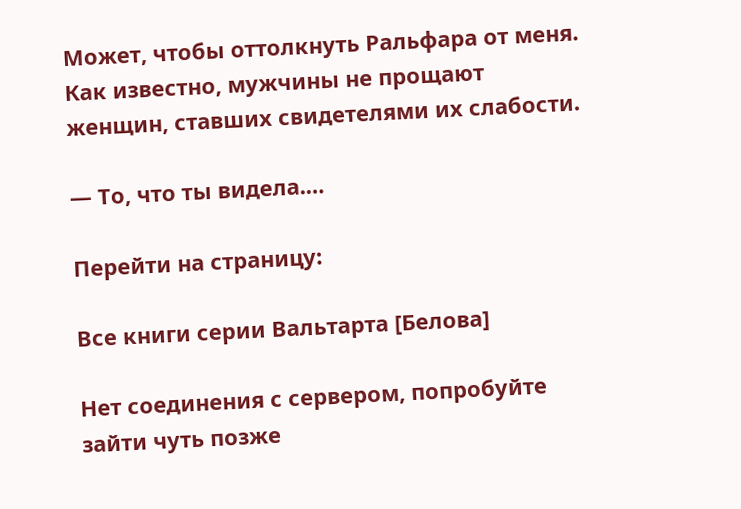Может, чтобы оттолкнуть Ральфара от меня. Как известно, мужчины не прощают женщин, ставших свидетелями их слабости.

— То, что ты видела.…

Перейти на страницу:

Все книги серии Вальтарта [Белова]

Нет соединения с сервером, попробуйте зайти чуть позже